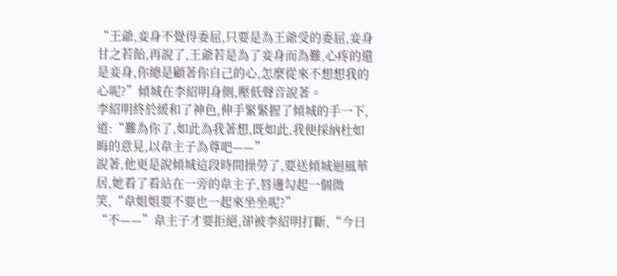“王爺,妾身不覺得委屈,只要是為王爺受的委屈,妾身甘之若飴,再說了,王爺若是為了妾身而為難,心疼的還是妾身,你總是顧著你自己的心,怎麼從來不想想我的心呢?”傾城在李紹明身側,壓低聲音說著。
李紹明終於緩和了神色,伸手緊緊握了傾城的手一下,道:“難為你了,如此為我著想,既如此,我便採納杜如晦的意見,以韋主子為尊吧——”
說著,他更是說傾城這段時間操勞了,要送傾城迴風華居,她看了看站在一旁的韋主子,唇邊勾起一個微笑,“韋姐姐要不要也一起來坐坐呢?”
“不——”韋主子才要拒絕,卻被李紹明打斷,“今日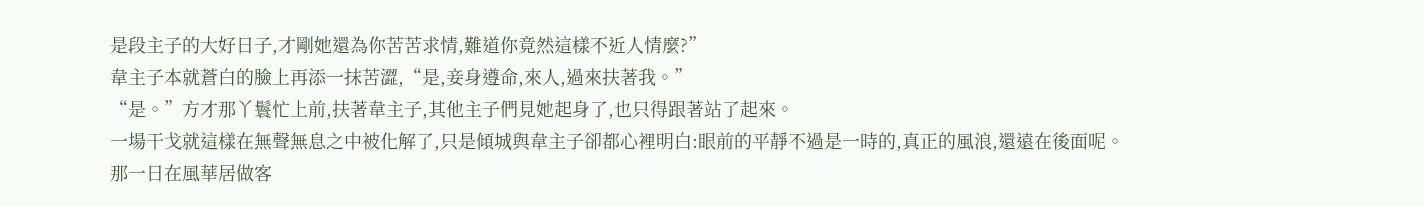是段主子的大好日子,才剛她還為你苦苦求情,難道你竟然這樣不近人情麼?”
韋主子本就蒼白的臉上再添一抹苦澀,“是,妾身遵命,來人,過來扶著我。”
“是。”方才那丫鬟忙上前,扶著韋主子,其他主子們見她起身了,也只得跟著站了起來。
一場干戈就這樣在無聲無息之中被化解了,只是傾城與韋主子卻都心裡明白:眼前的平靜不過是一時的,真正的風浪,還遠在後面呢。
那一日在風華居做客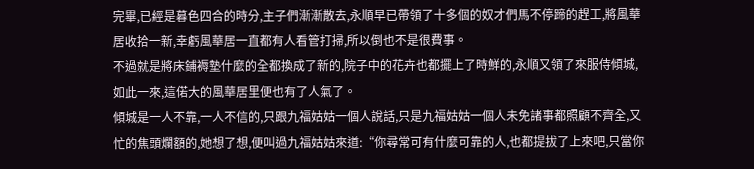完畢,已經是暮色四合的時分,主子們漸漸散去,永順早已帶領了十多個的奴才們馬不停蹄的趕工,將風華居收拾一新,幸虧風華居一直都有人看管打掃,所以倒也不是很費事。
不過就是將床鋪褥墊什麼的全都換成了新的,院子中的花卉也都擺上了時鮮的,永順又領了來服侍傾城,如此一來,這偌大的風華居里便也有了人氣了。
傾城是一人不靠,一人不信的,只跟九福姑姑一個人說話,只是九福姑姑一個人未免諸事都照顧不齊全,又忙的焦頭爛額的,她想了想,便叫過九福姑姑來道:“你尋常可有什麼可靠的人,也都提拔了上來吧,只當你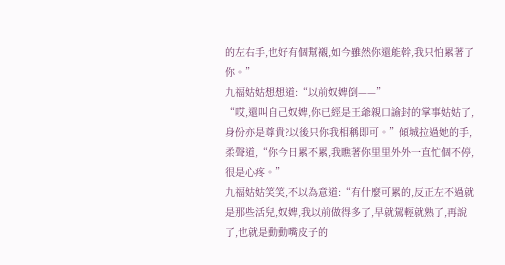的左右手,也好有個幫襯,如今雖然你還能幹,我只怕累著了你。”
九福姑姑想想道:“以前奴婢倒——”
“哎,還叫自己奴婢,你已經是王爺親口諭封的掌事姑姑了,身份亦是尊貴?以後只你我相稱即可。”傾城拉過她的手,柔聲道,“你今日累不累,我瞧著你里里外外一直忙個不停,很是心疼。”
九福姑姑笑笑,不以為意道:“有什麼可累的,反正左不過就是那些活兒,奴婢,我以前做得多了,早就駕輕就熟了,再說了,也就是動動嘴皮子的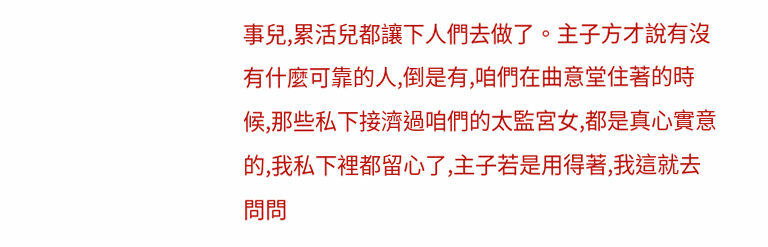事兒,累活兒都讓下人們去做了。主子方才說有沒有什麼可靠的人,倒是有,咱們在曲意堂住著的時候,那些私下接濟過咱們的太監宮女,都是真心實意的,我私下裡都留心了,主子若是用得著,我這就去問問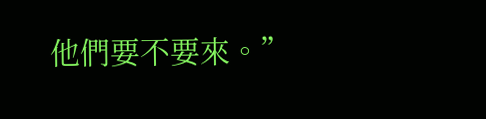他們要不要來。”